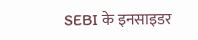SEBI के इनसाइडर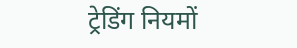ट्रेडिंग नियमों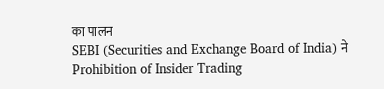का पालन
SEBI (Securities and Exchange Board of India) ने Prohibition of Insider Trading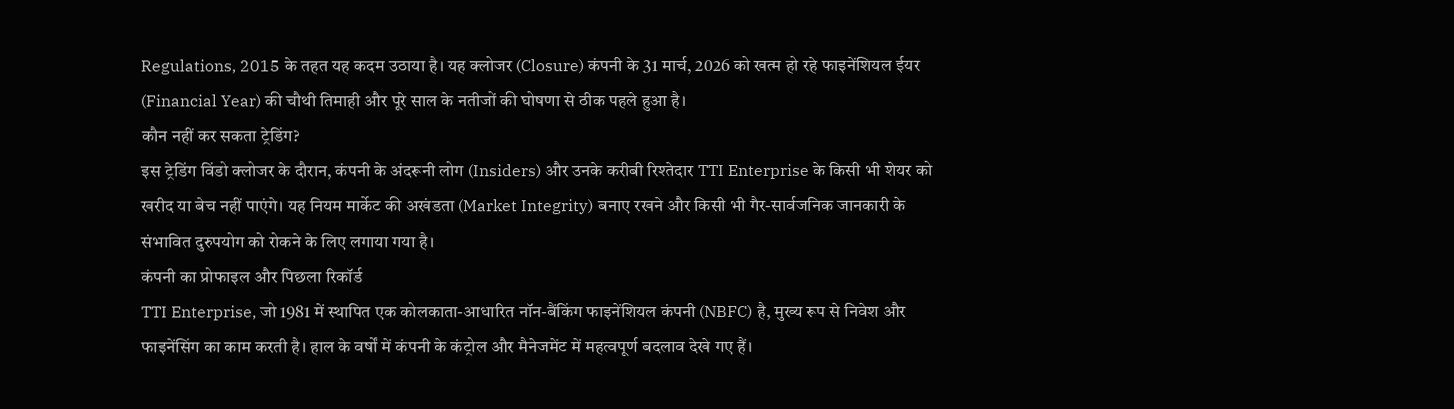Regulations, 2015 के तहत यह कदम उठाया है। यह क्लोजर (Closure) कंपनी के 31 मार्च, 2026 को खत्म हो रहे फाइनेंशियल ईयर (Financial Year) की चौथी तिमाही और पूरे साल के नतीजों की घोषणा से ठीक पहले हुआ है।
कौन नहीं कर सकता ट्रेडिंग?
इस ट्रेडिंग विंडो क्लोजर के दौरान, कंपनी के अंदरूनी लोग (Insiders) और उनके करीबी रिश्तेदार TTI Enterprise के किसी भी शेयर को खरीद या बेच नहीं पाएंगे। यह नियम मार्केट की अखंडता (Market Integrity) बनाए रखने और किसी भी गैर-सार्वजनिक जानकारी के संभावित दुरुपयोग को रोकने के लिए लगाया गया है।
कंपनी का प्रोफाइल और पिछला रिकॉर्ड
TTI Enterprise, जो 1981 में स्थापित एक कोलकाता-आधारित नॉन-बैंकिंग फाइनेंशियल कंपनी (NBFC) है, मुख्य रूप से निवेश और फाइनेंसिंग का काम करती है। हाल के वर्षों में कंपनी के कंट्रोल और मैनेजमेंट में महत्वपूर्ण बदलाव देखे गए हैं।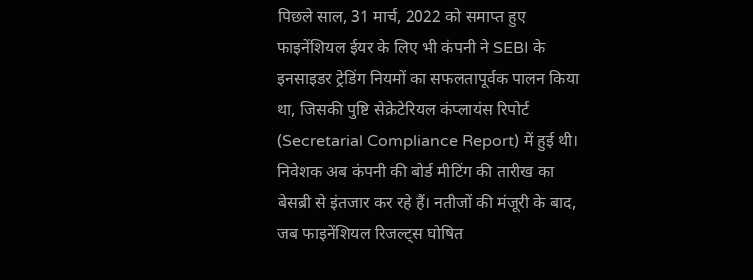पिछले साल, 31 मार्च, 2022 को समाप्त हुए फाइनेंशियल ईयर के लिए भी कंपनी ने SEBI के इनसाइडर ट्रेडिंग नियमों का सफलतापूर्वक पालन किया था, जिसकी पुष्टि सेक्रेटेरियल कंप्लायंस रिपोर्ट (Secretarial Compliance Report) में हुई थी।
निवेशक अब कंपनी की बोर्ड मीटिंग की तारीख का बेसब्री से इंतजार कर रहे हैं। नतीजों की मंजूरी के बाद, जब फाइनेंशियल रिजल्ट्स घोषित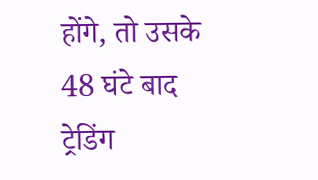होंगे, तो उसके 48 घंटे बाद ट्रेडिंग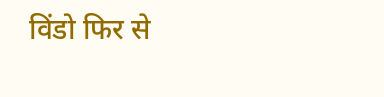विंडो फिर से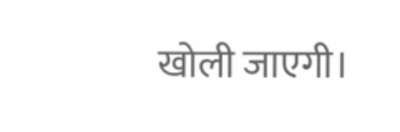खोली जाएगी।